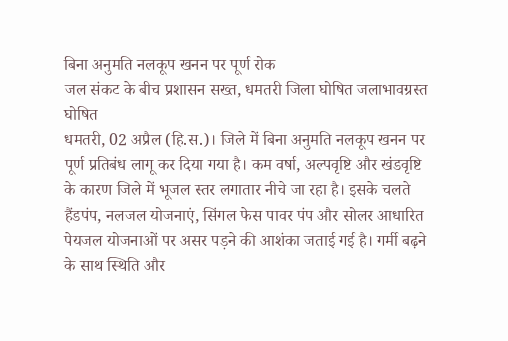बिना अनुमति नलकूप खनन पर पूर्ण रोक
जल संकट के बीच प्रशासन सख्त, धमतरी जिला घोषित जलाभावग्रस्त घोषित
धमतरी, 02 अप्रैल (हि.स.)। जिले में बिना अनुमति नलकूप खनन पर पूर्ण प्रतिबंध लागू कर दिया गया है। कम वर्षा, अल्पवृष्टि और खंडवृष्टि के कारण जिले में भूजल स्तर लगातार नीचे जा रहा है। इसके चलते हैंडपंप, नलजल योजनाएं, सिंगल फेस पावर पंप और सोलर आधारित पेयजल योजनाओं पर असर पड़ने की आशंका जताई गई है। गर्मी बढ़ने के साथ स्थिति और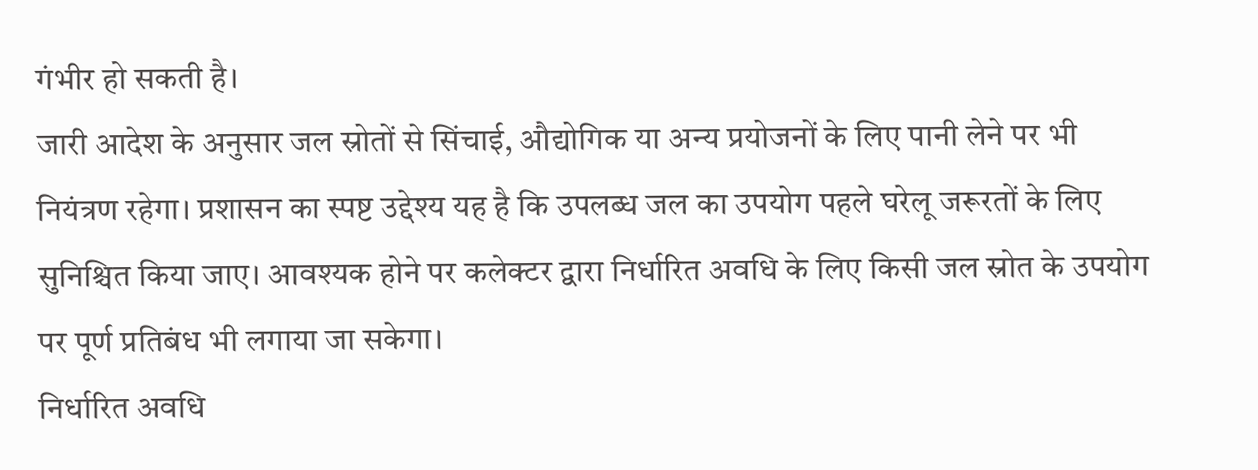गंभीर हो सकती है।
जारी आदेश के अनुसार जल स्रोतों से सिंचाई, औद्योगिक या अन्य प्रयोजनों के लिए पानी लेने पर भी नियंत्रण रहेगा। प्रशासन का स्पष्ट उद्देश्य यह है कि उपलब्ध जल का उपयोग पहले घरेलू जरूरतों के लिए सुनिश्चित किया जाए। आवश्यक होने पर कलेक्टर द्वारा निर्धारित अवधि के लिए किसी जल स्रोत के उपयोग पर पूर्ण प्रतिबंध भी लगाया जा सकेगा।
निर्धारित अवधि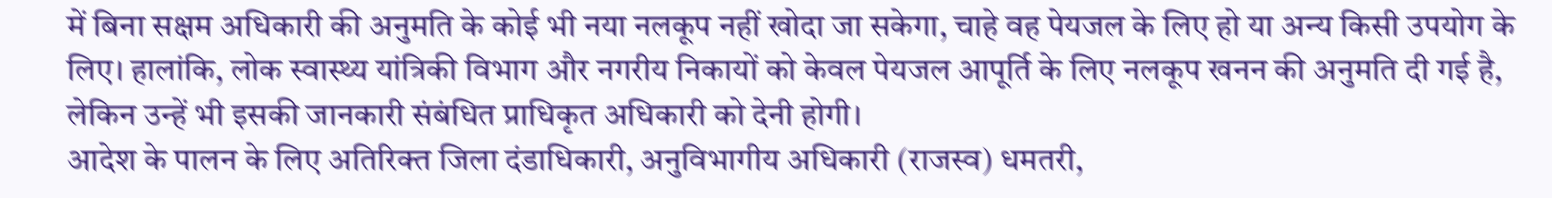में बिना सक्षम अधिकारी की अनुमति के कोई भी नया नलकूप नहीं खोदा जा सकेगा, चाहे वह पेयजल के लिए हो या अन्य किसी उपयोग के लिए। हालांकि, लोक स्वास्थ्य यांत्रिकी विभाग और नगरीय निकायों को केवल पेयजल आपूर्ति के लिए नलकूप खनन की अनुमति दी गई है, लेकिन उन्हें भी इसकी जानकारी संबंधित प्राधिकृत अधिकारी को देनी होगी।
आदेश के पालन के लिए अतिरिक्त जिला दंडाधिकारी, अनुविभागीय अधिकारी (राजस्व) धमतरी,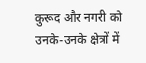कुरूद और नगरी को उनके-उनके क्षेत्रों में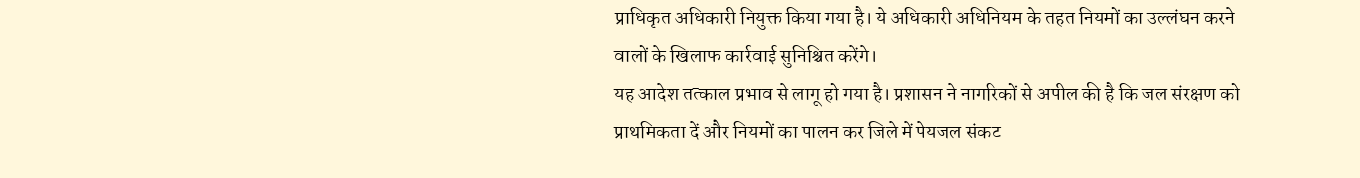प्राधिकृत अधिकारी नियुक्त किया गया है। ये अधिकारी अधिनियम के तहत नियमों का उल्लंघन करने वालों के खिलाफ कार्रवाई सुनिश्चित करेंगे।
यह आदेश तत्काल प्रभाव से लागू हो गया है। प्रशासन ने नागरिकों से अपील की है कि जल संरक्षण को प्राथमिकता दें और नियमों का पालन कर जिले में पेयजल संकट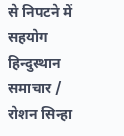से निपटने में सहयोग
हिन्दुस्थान समाचार / रोशन सिन्हा